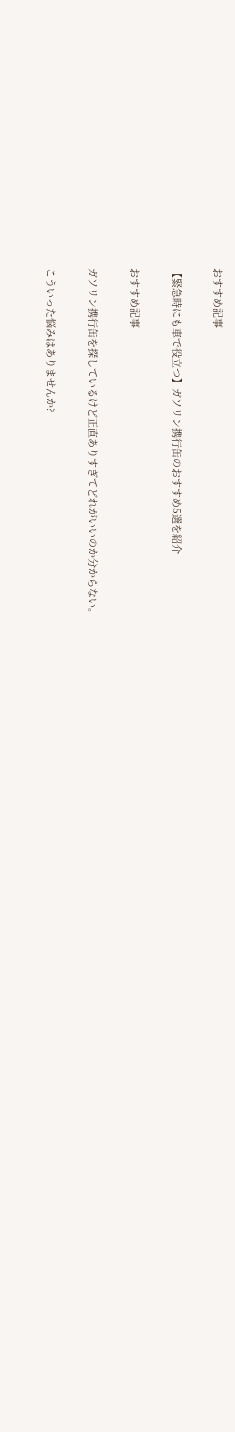おすすめ記事

【緊急時にも車で役立つ】ガソリン携行缶のおすすめ5選を紹介

おすすめ記事

ガソリン携行缶を探しているけど正直ありすぎてどれがいいのか分からない。

こういった悩みはありませんか?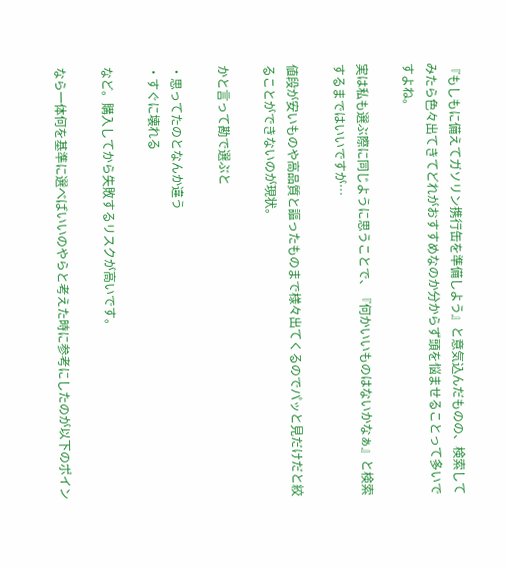『もしもに備えてガソリン携行缶を準備しよう』と意気込んだものの、検索してみたら色々出てきてどれがおすすめなのか分からず頭を悩ませることって多いですよね。

実は私も選ぶ際に同じように思うことで、『何かいいものはないかなぁ』と検索するまではいいですが…

値段が安いものや高品質と謳ったものまで様々出てくるのでパッと見だけだと絞ることができないのが現状。

かと言って勘で選ぶと

・思ってたのとなんか違う
・すぐに壊れる

など。購入してから失敗するリスクが高いです。

なら一体何を基準に選べばいいのやらと考えた時に参考にしたのが以下のポイン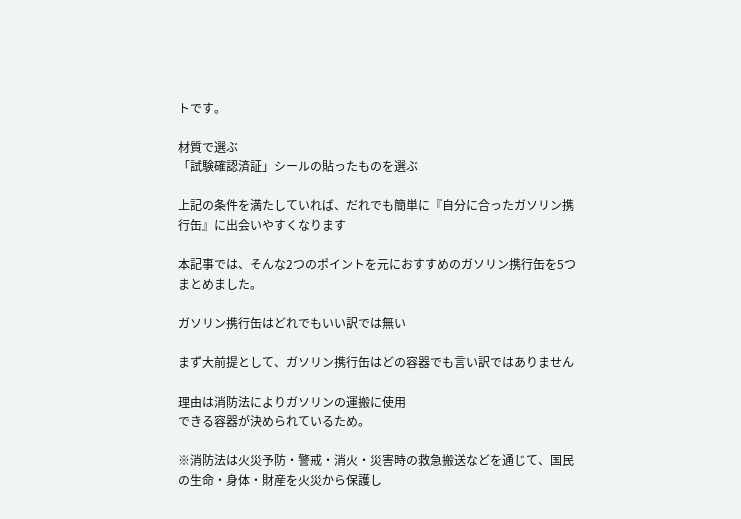トです。

材質で選ぶ
「試験確認済証」シールの貼ったものを選ぶ

上記の条件を満たしていれば、だれでも簡単に『自分に合ったガソリン携行缶』に出会いやすくなります

本記事では、そんな2つのポイントを元におすすめのガソリン携行缶を5つまとめました。

ガソリン携行缶はどれでもいい訳では無い

まず大前提として、ガソリン携行缶はどの容器でも言い訳ではありません

理由は消防法によりガソリンの運搬に使用
できる容器が決められているため。

※消防法は火災予防・警戒・消火・災害時の救急搬送などを通じて、国民の生命・身体・財産を火災から保護し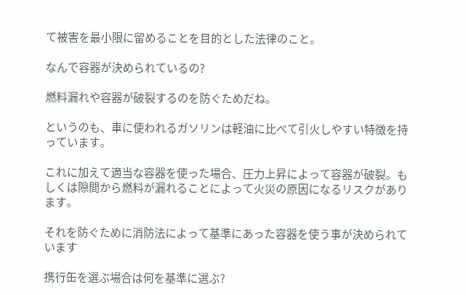て被害を最小限に留めることを目的とした法律のこと。

なんで容器が決められているの?

燃料漏れや容器が破裂するのを防ぐためだね。

というのも、車に使われるガソリンは軽油に比べて引火しやすい特徴を持っています。

これに加えて適当な容器を使った場合、圧力上昇によって容器が破裂。もしくは隙間から燃料が漏れることによって火災の原因になるリスクがあります。

それを防ぐために消防法によって基準にあった容器を使う事が決められています

携行缶を選ぶ場合は何を基準に選ぶ?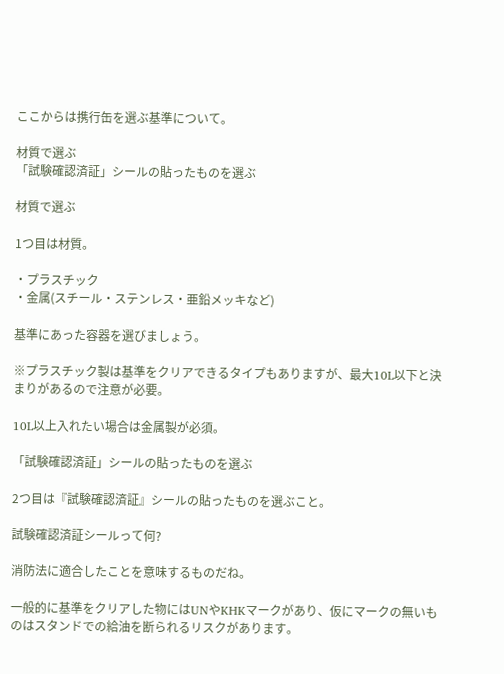ここからは携行缶を選ぶ基準について。

材質で選ぶ
「試験確認済証」シールの貼ったものを選ぶ

材質で選ぶ

1つ目は材質。

・プラスチック
・金属(スチール・ステンレス・亜鉛メッキなど)

基準にあった容器を選びましょう。

※プラスチック製は基準をクリアできるタイプもありますが、最大10L以下と決まりがあるので注意が必要。

10L以上入れたい場合は金属製が必須。

「試験確認済証」シールの貼ったものを選ぶ

2つ目は『試験確認済証』シールの貼ったものを選ぶこと。

試験確認済証シールって何?

消防法に適合したことを意味するものだね。

一般的に基準をクリアした物にはUNやKHKマークがあり、仮にマークの無いものはスタンドでの給油を断られるリスクがあります。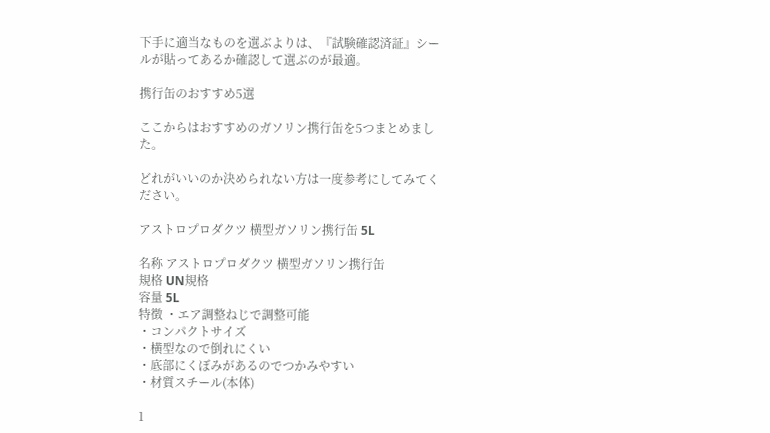下手に適当なものを選ぶよりは、『試験確認済証』シールが貼ってあるか確認して選ぶのが最適。

携行缶のおすすめ5選

ここからはおすすめのガソリン携行缶を5つまとめました。

どれがいいのか決められない方は一度参考にしてみてください。

アストロプロダクツ 横型ガソリン携行缶 5L

名称 アストロプロダクツ 横型ガソリン携行缶
規格 UN規格
容量 5L
特徴 ・エア調整ねじで調整可能
・コンパクトサイズ
・横型なので倒れにくい
・底部にくぼみがあるのでつかみやすい
・材質スチール(本体)

1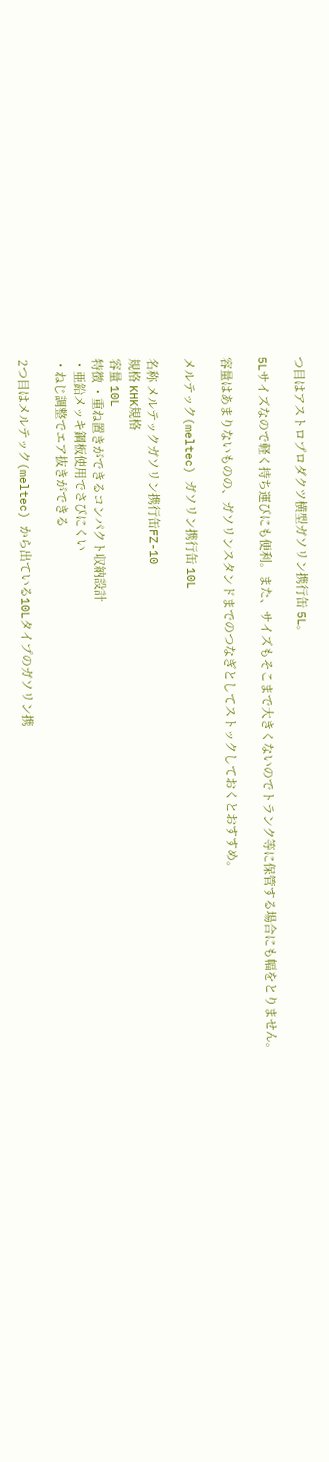つ目はアストロプロダクツ横型ガソリン携行缶 5L。

5Lサイズなので軽く持ち運びにも便利。また、サイズもそこまで大きくないのでトランク等に保管する場合にも幅をとりません。

容量はあまりないものの、ガソリンスタンドまでのつなぎとしてストックしておくとおすすめ。

メルテック(meltec) ガソリン携行缶 10L

名称 メルテックガソリン携行缶FZ-10
規格 KHK規格
容量 10L
特徴 ・重ね置きができるコンパクト収納設計
・亜鉛メッキ鋼板使用でさびにくい
・ねじ調整でエア抜きができる

2つ目はメルテック(meltec) から出ている10Lタイプのガソリン携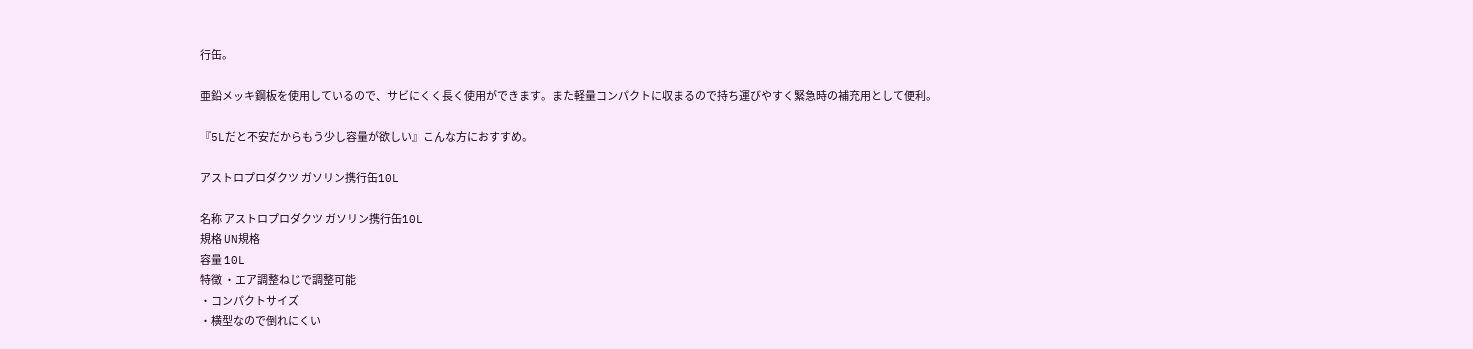行缶。

亜鉛メッキ鋼板を使用しているので、サビにくく長く使用ができます。また軽量コンパクトに収まるので持ち運びやすく緊急時の補充用として便利。

『5Lだと不安だからもう少し容量が欲しい』こんな方におすすめ。

アストロプロダクツ ガソリン携行缶10L

名称 アストロプロダクツ ガソリン携行缶10L
規格 UN規格
容量 10L
特徴 ・エア調整ねじで調整可能
・コンパクトサイズ
・横型なので倒れにくい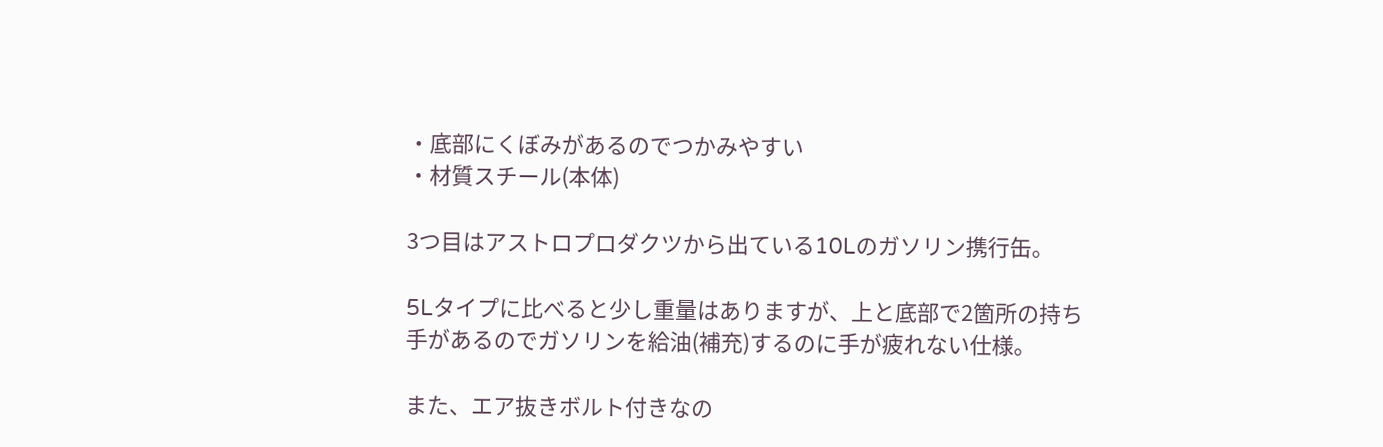・底部にくぼみがあるのでつかみやすい
・材質スチール(本体)

3つ目はアストロプロダクツから出ている10Lのガソリン携行缶。

5Lタイプに比べると少し重量はありますが、上と底部で2箇所の持ち手があるのでガソリンを給油(補充)するのに手が疲れない仕様。

また、エア抜きボルト付きなの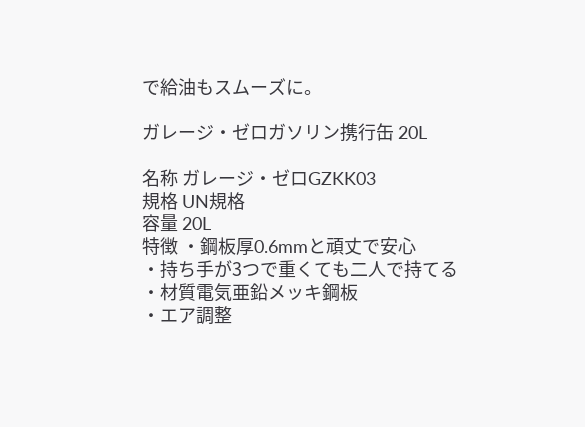で給油もスムーズに。

ガレージ・ゼロガソリン携行缶 20L

名称 ガレージ・ゼロGZKK03
規格 UN規格
容量 20L
特徴 ・鋼板厚0.6mmと頑丈で安心
・持ち手が3つで重くても二人で持てる
・材質電気亜鉛メッキ鋼板
・エア調整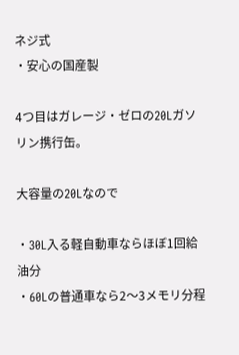ネジ式
・安心の国産製

4つ目はガレージ・ゼロの20Lガソリン携行缶。

大容量の20Lなので

・30L入る軽自動車ならほぼ1回給油分
・60Lの普通車なら2〜3メモリ分程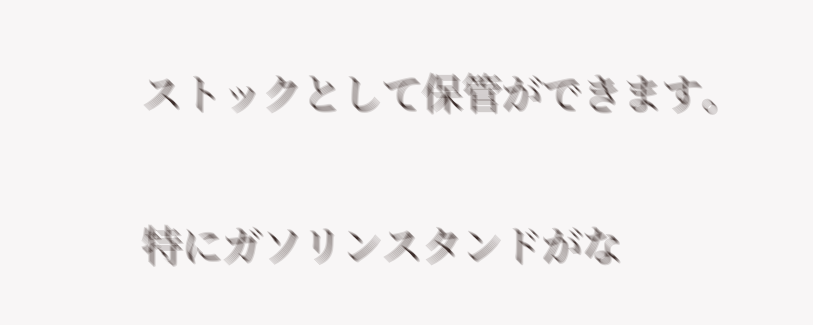ストックとして保管ができます。

特にガソリンスタンドがな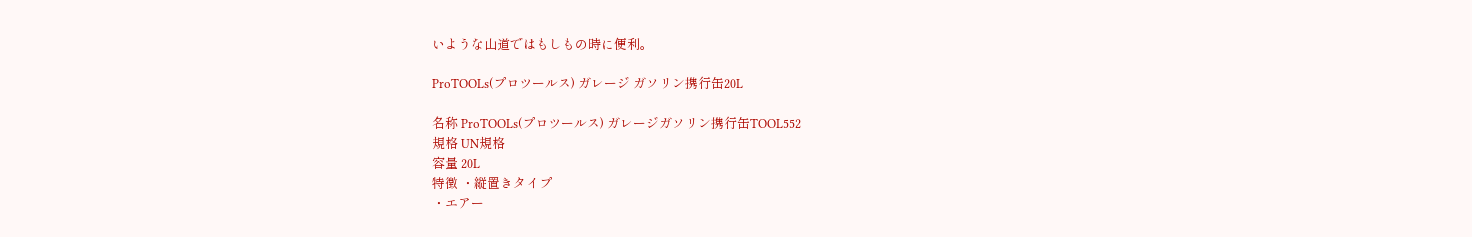いような山道ではもしもの時に便利。

ProTOOLs(プロツールス) ガレージ ガソリン携行缶20L

名称 ProTOOLs(プロツールス) ガレージガソリン携行缶TOOL552
規格 UN規格
容量 20L
特徴 ・縦置きタイプ
・エアー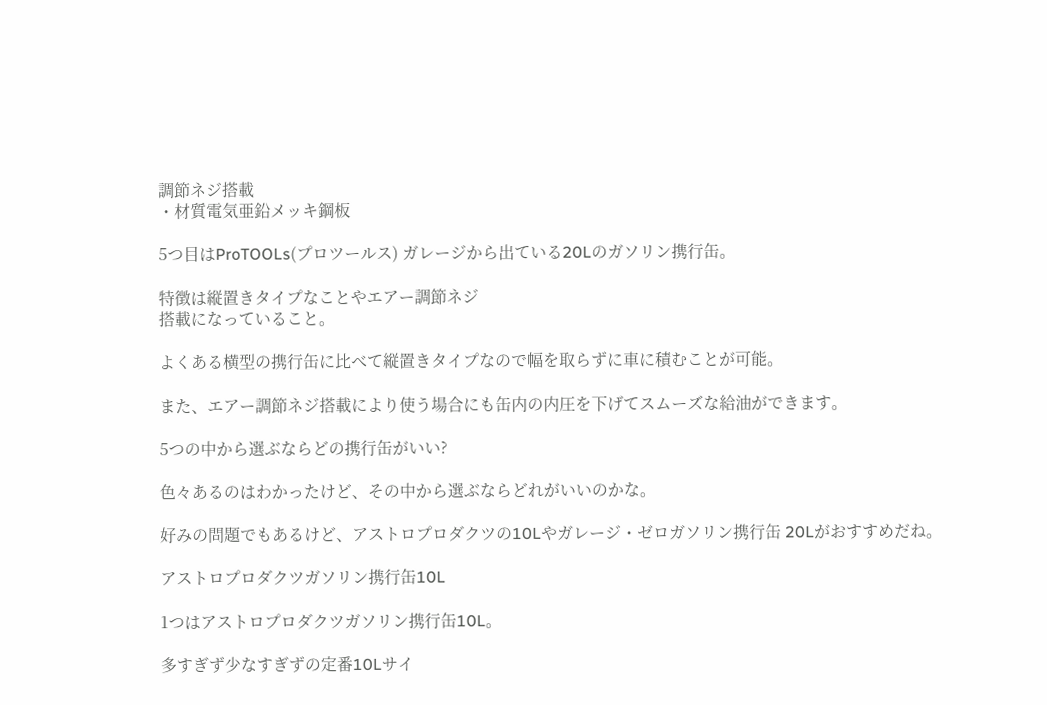調節ネジ搭載
・材質電気亜鉛メッキ鋼板

5つ目はProTOOLs(プロツールス) ガレージから出ている20Lのガソリン携行缶。

特徴は縦置きタイプなことやエアー調節ネジ
搭載になっていること。

よくある横型の携行缶に比べて縦置きタイプなので幅を取らずに車に積むことが可能。

また、エアー調節ネジ搭載により使う場合にも缶内の内圧を下げてスムーズな給油ができます。

5つの中から選ぶならどの携行缶がいい?

色々あるのはわかったけど、その中から選ぶならどれがいいのかな。

好みの問題でもあるけど、アストロプロダクツの10Lやガレージ・ゼロガソリン携行缶 20Lがおすすめだね。

アストロプロダクツガソリン携行缶10L

1つはアストロプロダクツガソリン携行缶10L。

多すぎず少なすぎずの定番10Lサイ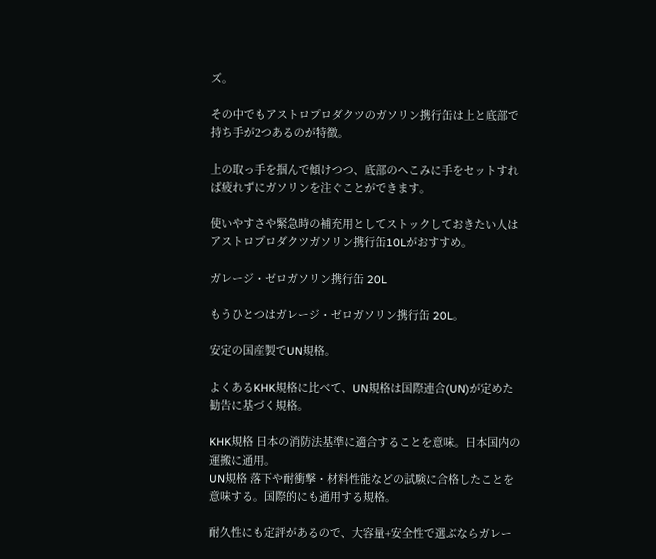ズ。

その中でもアストロプロダクツのガソリン携行缶は上と底部で持ち手が2つあるのが特徴。

上の取っ手を掴んで傾けつつ、底部のへこみに手をセットすれば疲れずにガソリンを注ぐことができます。

使いやすさや緊急時の補充用としてストックしておきたい人はアストロプロダクツガソリン携行缶10Lがおすすめ。

ガレージ・ゼロガソリン携行缶 20L

もうひとつはガレージ・ゼロガソリン携行缶 20L。

安定の国産製でUN規格。

よくあるKHK規格に比べて、UN規格は国際連合(UN)が定めた勧告に基づく規格。

KHK規格 日本の消防法基準に適合することを意味。日本国内の運搬に通用。
UN規格 落下や耐衝撃・材料性能などの試験に合格したことを意味する。国際的にも通用する規格。

耐久性にも定評があるので、大容量+安全性で選ぶならガレー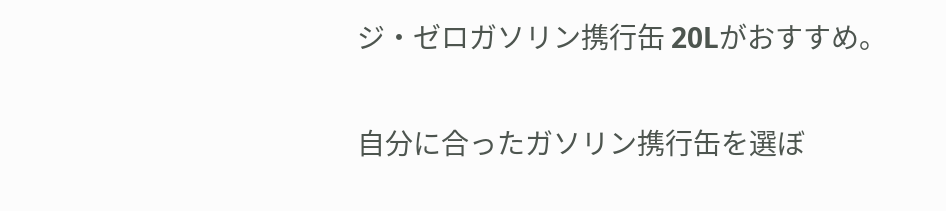ジ・ゼロガソリン携行缶 20Lがおすすめ。

自分に合ったガソリン携行缶を選ぼ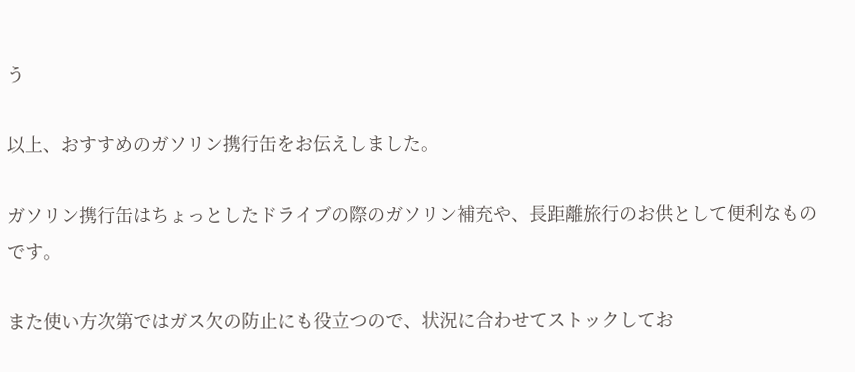う

以上、おすすめのガソリン携行缶をお伝えしました。

ガソリン携行缶はちょっとしたドライブの際のガソリン補充や、長距離旅行のお供として便利なものです。

また使い方次第ではガス欠の防止にも役立つので、状況に合わせてストックしてお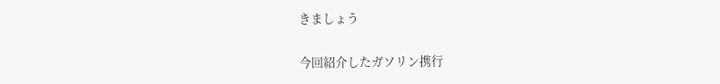きましょう

今回紹介したガソリン携行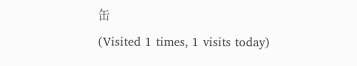缶
(Visited 1 times, 1 visits today)